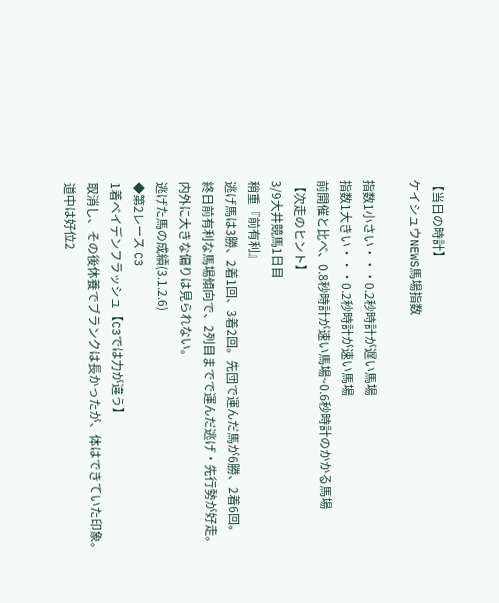【当日の時計】
ケイシュウNEWS馬場指数

指数1小さい・・・0.2秒時計が遅い馬場
指数1大きい・・・0.2秒時計が速い馬場
前開催と比べ、0.8秒時計が速い馬場~0.6秒時計のかかる馬場
【次走のヒント】
3/9大井競馬1日目
稍重『前有利』
逃げ馬は3勝、2着1回、3着2回。先団で運んだ馬が6勝、2着6回。
終日前有利な馬場傾向で、2列目までで運んだ逃げ・先行勢が好走。
内外に大きな偏りは見られない。
逃げた馬の成績(3.1.2.6)
◆第2レース C3
1着ベイデンフラッシュ【C3では力が違う】
取消し、その後休養でブランクは長かったが、体はできていた印象。
道中は好位2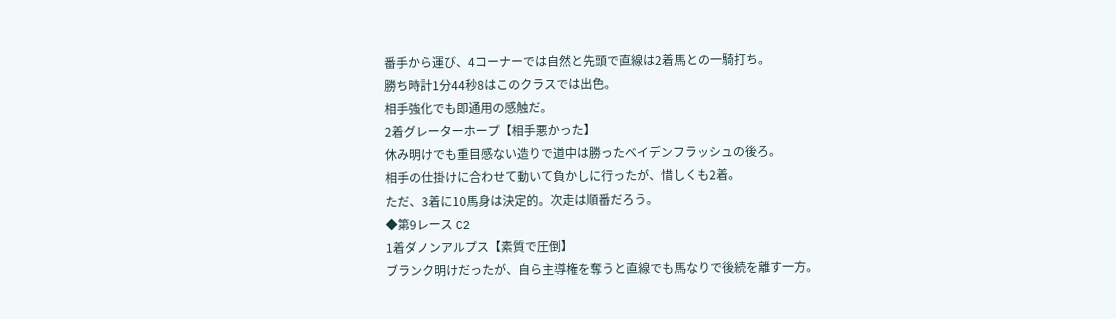番手から運び、4コーナーでは自然と先頭で直線は2着馬との一騎打ち。
勝ち時計1分44秒8はこのクラスでは出色。
相手強化でも即通用の感触だ。
2着グレーターホープ【相手悪かった】
休み明けでも重目感ない造りで道中は勝ったベイデンフラッシュの後ろ。
相手の仕掛けに合わせて動いて負かしに行ったが、惜しくも2着。
ただ、3着に10馬身は決定的。次走は順番だろう。
◆第9レース C2
1着ダノンアルプス【素質で圧倒】
ブランク明けだったが、自ら主導権を奪うと直線でも馬なりで後続を離す一方。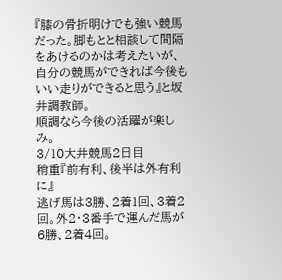『膝の骨折明けでも強い競馬だった。脚もとと相談して間隔をあけるのかは考えたいが、
自分の競馬ができれば今後もいい走りができると思う』と坂井調教師。
順調なら今後の活躍が楽しみ。
3/10大井競馬2日目
稍重『前有利、後半は外有利に』
逃げ馬は3勝、2着1回、3着2回。外2・3番手で運んだ馬が6勝、2着4回。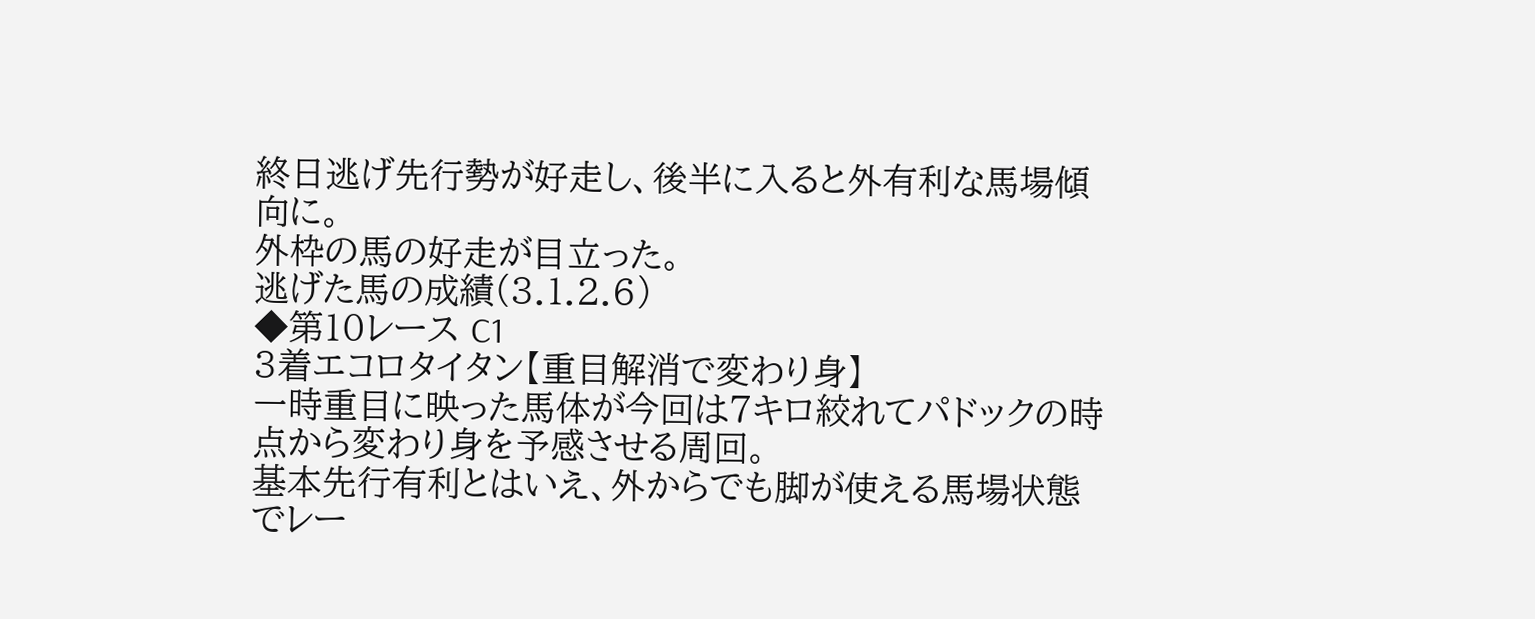終日逃げ先行勢が好走し、後半に入ると外有利な馬場傾向に。
外枠の馬の好走が目立った。
逃げた馬の成績(3.1.2.6)
◆第10レース C1
3着エコロタイタン【重目解消で変わり身】
一時重目に映った馬体が今回は7キロ絞れてパドックの時点から変わり身を予感させる周回。
基本先行有利とはいえ、外からでも脚が使える馬場状態でレー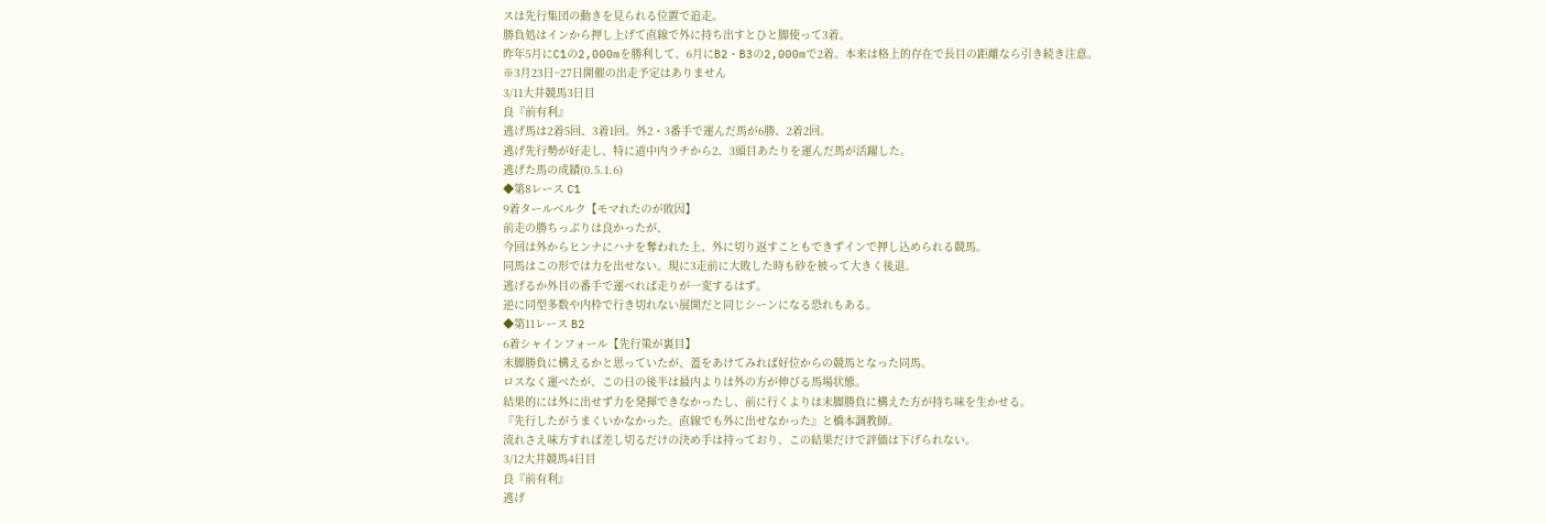スは先行集団の動きを見られる位置で追走。
勝負処はインから押し上げて直線で外に持ち出すとひと脚使って3着。
昨年5月にC1の2,000mを勝利して、6月にB2・B3の2,000mで2着。本来は格上的存在で長目の距離なら引き続き注意。
※3月23日~27日開催の出走予定はありません
3/11大井競馬3日目
良『前有利』
逃げ馬は2着5回、3着1回。外2・3番手で運んだ馬が6勝、2着2回。
逃げ先行勢が好走し、特に道中内ラチから2、3頭目あたりを運んだ馬が活躍した。
逃げた馬の成績(0.5.1.6)
◆第8レース C1
9着タールベルク【モマれたのが敗因】
前走の勝ちっぷりは良かったが、
今回は外からヒンナにハナを奪われた上、外に切り返すこともできずインで押し込められる競馬。
同馬はこの形では力を出せない。現に3走前に大敗した時も砂を被って大きく後退。
逃げるか外目の番手で運べれば走りが一変するはず。
逆に同型多数や内枠で行き切れない展開だと同じシーンになる恐れもある。
◆第11レース B2
6着シャインフォール【先行策が裏目】
末脚勝負に構えるかと思っていたが、蓋をあけてみれば好位からの競馬となった同馬。
ロスなく運べたが、この日の後半は最内よりは外の方が伸びる馬場状態。
結果的には外に出せず力を発揮できなかったし、前に行くよりは末脚勝負に構えた方が持ち味を生かせる。
『先行したがうまくいかなかった。直線でも外に出せなかった』と橋本調教師。
流れさえ味方すれば差し切るだけの決め手は持っており、この結果だけで評価は下げられない。
3/12大井競馬4日目
良『前有利』
逃げ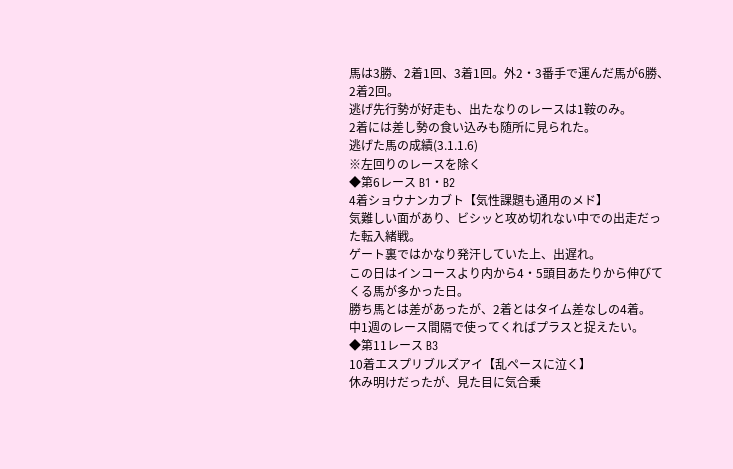馬は3勝、2着1回、3着1回。外2・3番手で運んだ馬が6勝、2着2回。
逃げ先行勢が好走も、出たなりのレースは1鞍のみ。
2着には差し勢の食い込みも随所に見られた。
逃げた馬の成績(3.1.1.6)
※左回りのレースを除く
◆第6レース B1・B2
4着ショウナンカブト【気性課題も通用のメド】
気難しい面があり、ビシッと攻め切れない中での出走だった転入緒戦。
ゲート裏ではかなり発汗していた上、出遅れ。
この日はインコースより内から4・5頭目あたりから伸びてくる馬が多かった日。
勝ち馬とは差があったが、2着とはタイム差なしの4着。
中1週のレース間隔で使ってくればプラスと捉えたい。
◆第11レース B3
10着エスプリブルズアイ【乱ペースに泣く】
休み明けだったが、見た目に気合乗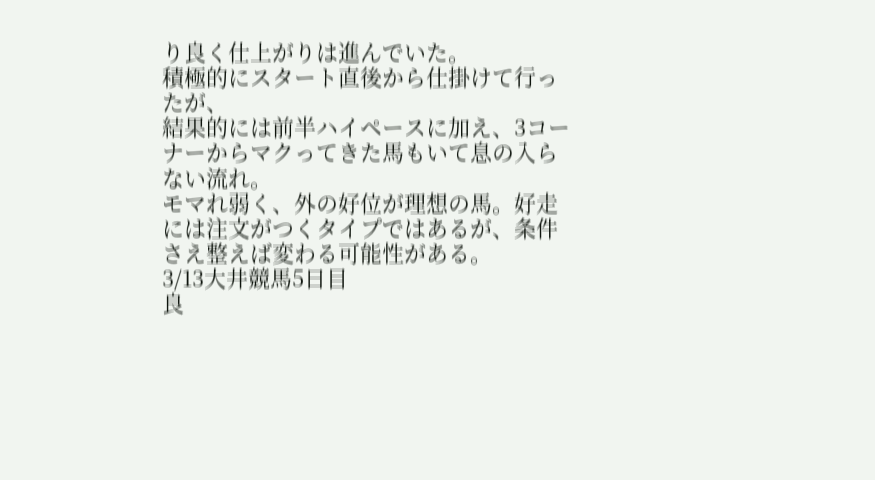り良く仕上がりは進んでいた。
積極的にスタート直後から仕掛けて行ったが、
結果的には前半ハイペースに加え、3コーナーからマクってきた馬もいて息の入らない流れ。
モマれ弱く、外の好位が理想の馬。好走には注文がつくタイプではあるが、条件さえ整えば変わる可能性がある。
3/13大井競馬5日目
良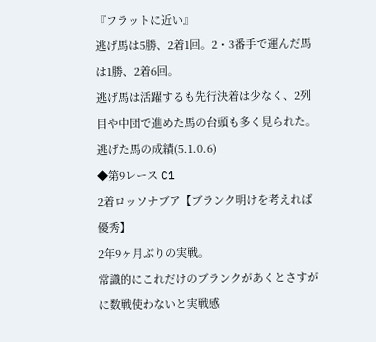『フラットに近い』
逃げ馬は5勝、2着1回。2・3番手で運んだ馬は1勝、2着6回。
逃げ馬は活躍するも先行決着は少なく、2列目や中団で進めた馬の台頭も多く見られた。
逃げた馬の成績(5.1.0.6)
◆第9レース C1
2着ロッソナブア【ブランク明けを考えれば優秀】
2年9ヶ月ぶりの実戦。
常識的にこれだけのブランクがあくとさすがに数戦使わないと実戦感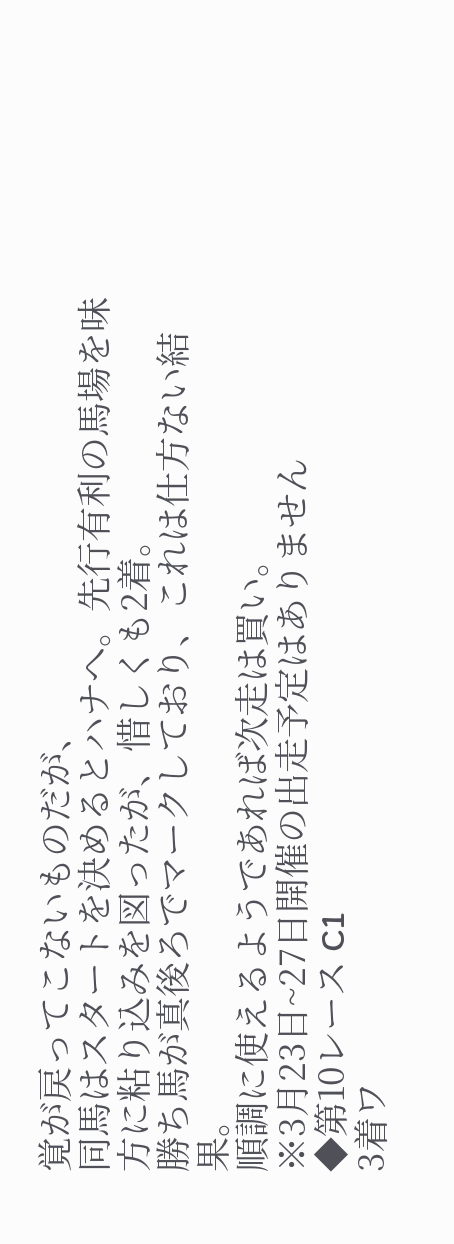覚が戻ってこないものだが、
同馬はスタートを決めるとハナへ。先行有利の馬場を味方に粘り込みを図ったが、惜しくも2着。
勝ち馬が真後ろでマークしており、これは仕方ない結果。
順調に使えるようであれば次走は買い。
※3月23日~27日開催の出走予定はありません
◆第10レース C1
3着ワ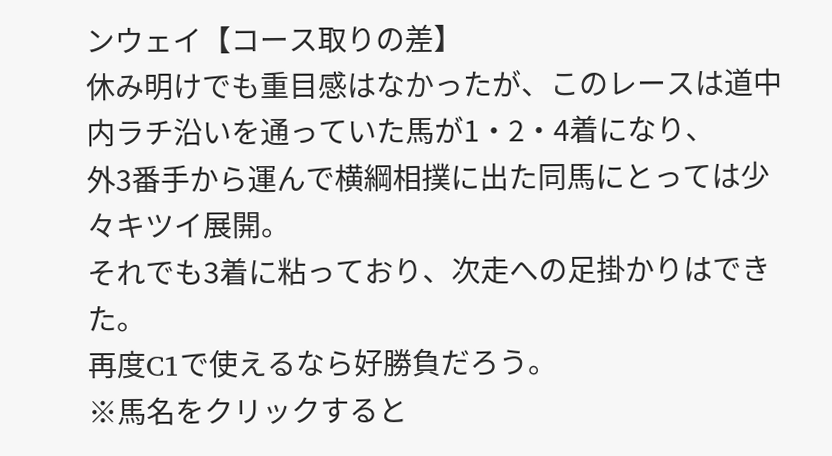ンウェイ【コース取りの差】
休み明けでも重目感はなかったが、このレースは道中内ラチ沿いを通っていた馬が1・2・4着になり、
外3番手から運んで横綱相撲に出た同馬にとっては少々キツイ展開。
それでも3着に粘っており、次走への足掛かりはできた。
再度C1で使えるなら好勝負だろう。
※馬名をクリックすると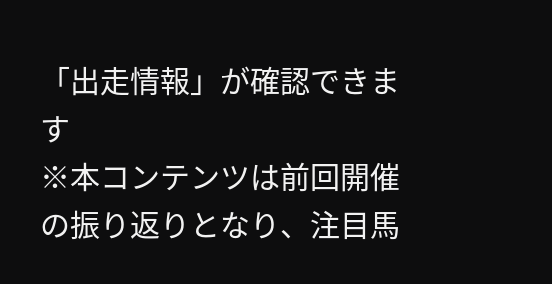「出走情報」が確認できます
※本コンテンツは前回開催の振り返りとなり、注目馬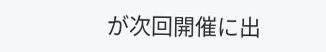が次回開催に出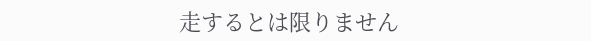走するとは限りません